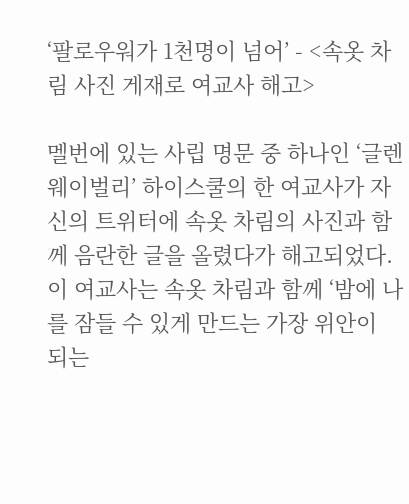‘팔로우워가 1천명이 넘어’ - <속옷 차림 사진 게재로 여교사 해고>

멜번에 있는 사립 명문 중 하나인 ‘글렌 웨이벌리’ 하이스쿨의 한 여교사가 자신의 트위터에 속옷 차림의 사진과 함께 음란한 글을 올렸다가 해고되었다.
이 여교사는 속옷 차림과 함께 ‘밤에 나를 잠들 수 있게 만드는 가장 위안이 되는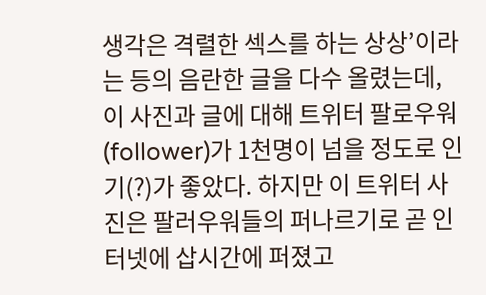생각은 격렬한 섹스를 하는 상상’이라는 등의 음란한 글을 다수 올렸는데, 이 사진과 글에 대해 트위터 팔로우워(follower)가 1천명이 넘을 정도로 인기(?)가 좋았다. 하지만 이 트위터 사진은 팔러우워들의 퍼나르기로 곧 인터넷에 삽시간에 퍼졌고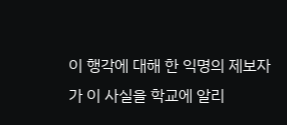이 행각에 대해 한 익명의 제보자가 이 사실을 학교에 알리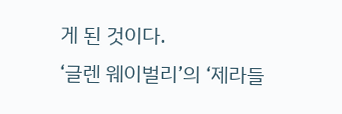게 된 것이다.
‘글렌 웨이벌리’의 ‘제라들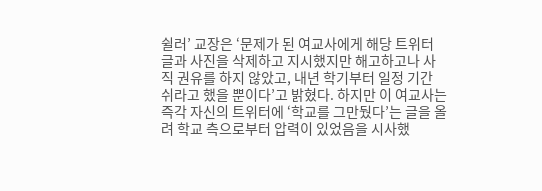쉴러’ 교장은 ‘문제가 된 여교사에게 해당 트위터 글과 사진을 삭제하고 지시했지만 해고하고나 사직 권유를 하지 않았고, 내년 학기부터 일정 기간 쉬라고 했을 뿐이다’고 밝혔다. 하지만 이 여교사는 즉각 자신의 트위터에 ‘학교를 그만뒀다’는 글을 올려 학교 측으로부터 압력이 있었음을 시사했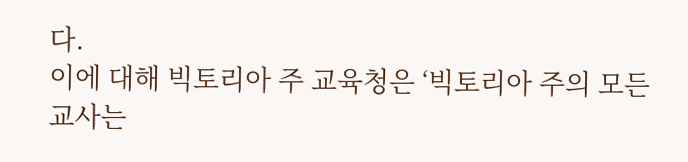다.
이에 대해 빅토리아 주 교육청은 ‘빅토리아 주의 모든 교사는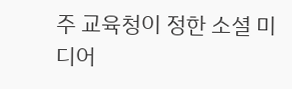주 교육청이 정한 소셜 미디어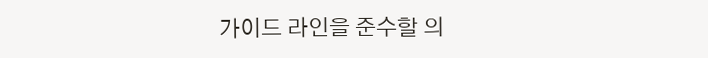가이드 라인을 준수할 의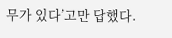무가 있다’고만 답했다.